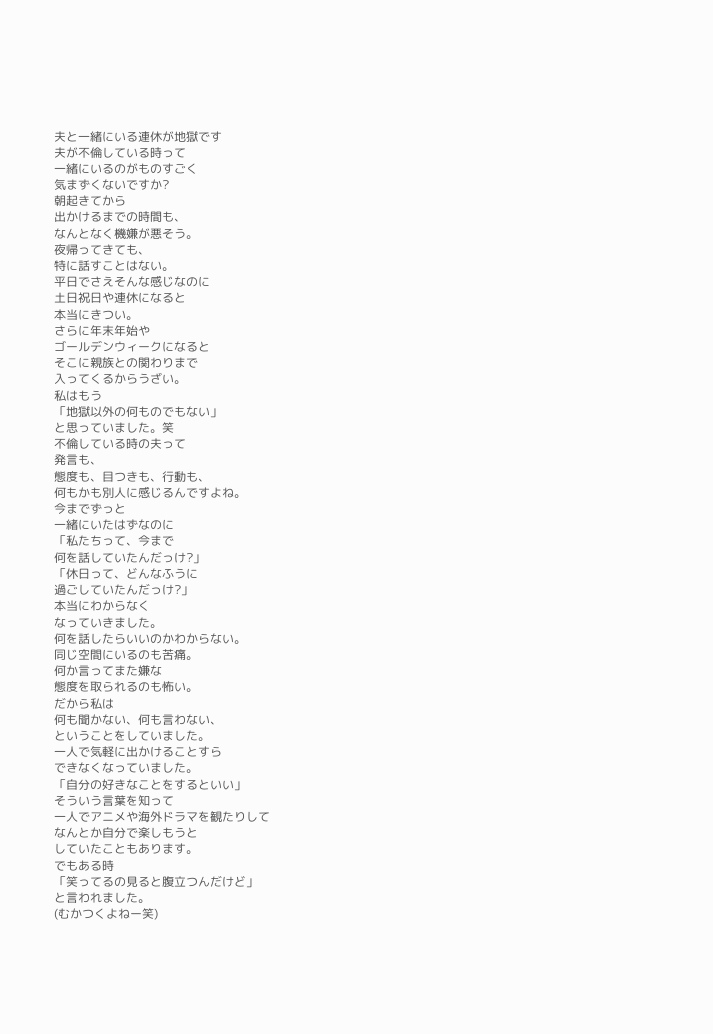夫と一緒にいる連休が地獄です
夫が不倫している時って
一緒にいるのがものすごく
気まずくないですか?
朝起きてから
出かけるまでの時間も、
なんとなく機嫌が悪そう。
夜帰ってきても、
特に話すことはない。
平日でさえそんな感じなのに
土日祝日や連休になると
本当にきつい。
さらに年末年始や
ゴールデンウィークになると
そこに親族との関わりまで
入ってくるからうざい。
私はもう
「地獄以外の何ものでもない」
と思っていました。笑
不倫している時の夫って
発言も、
態度も、目つきも、行動も、
何もかも別人に感じるんですよね。
今までずっと
一緒にいたはずなのに
「私たちって、今まで
何を話していたんだっけ?」
「休日って、どんなふうに
過ごしていたんだっけ?」
本当にわからなく
なっていきました。
何を話したらいいのかわからない。
同じ空間にいるのも苦痛。
何か言ってまた嫌な
態度を取られるのも怖い。
だから私は
何も聞かない、何も言わない、
ということをしていました。
一人で気軽に出かけることすら
できなくなっていました。
「自分の好きなことをするといい」
そういう言葉を知って
一人でアニメや海外ドラマを観たりして
なんとか自分で楽しもうと
していたこともあります。
でもある時
「笑ってるの見ると腹立つんだけど」
と言われました。
(むかつくよねー笑)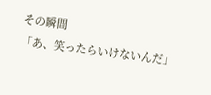その瞬間
「あ、笑ったらいけないんだ」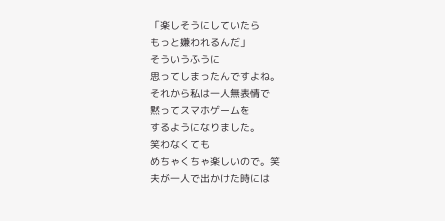「楽しそうにしていたら
もっと嫌われるんだ」
そういうふうに
思ってしまったんですよね。
それから私は一人無表情で
黙ってスマホゲームを
するようになりました。
笑わなくても
めちゃくちゃ楽しいので。笑
夫が一人で出かけた時には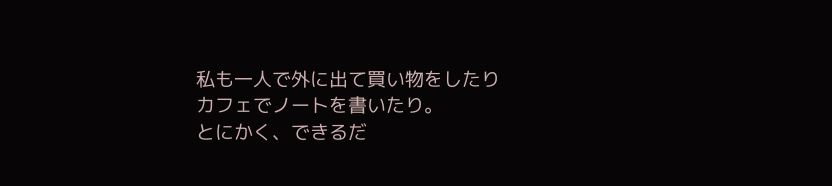私も一人で外に出て買い物をしたり
カフェでノートを書いたり。
とにかく、できるだ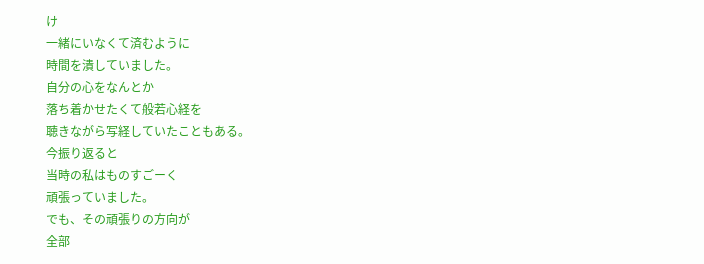け
一緒にいなくて済むように
時間を潰していました。
自分の心をなんとか
落ち着かせたくて般若心経を
聴きながら写経していたこともある。
今振り返ると
当時の私はものすごーく
頑張っていました。
でも、その頑張りの方向が
全部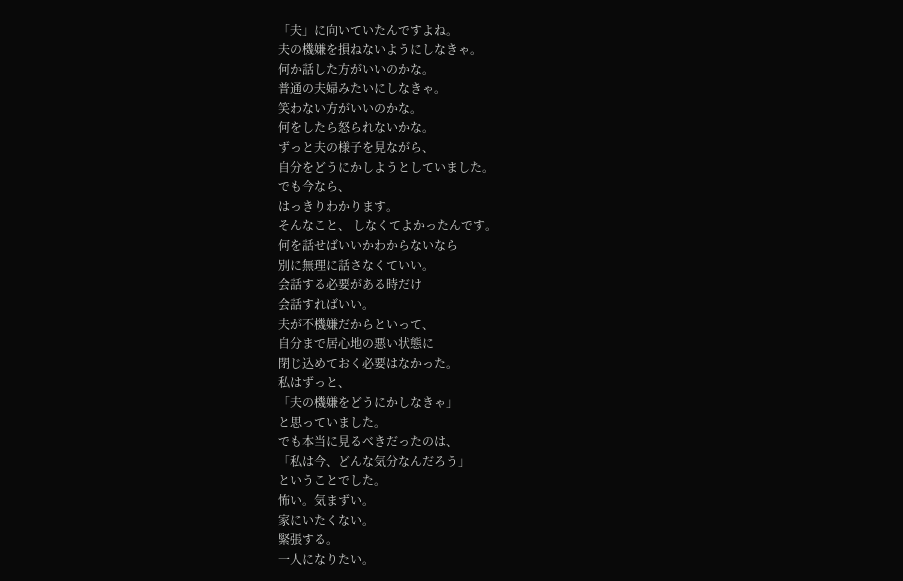「夫」に向いていたんですよね。
夫の機嫌を損ねないようにしなきゃ。
何か話した方がいいのかな。
普通の夫婦みたいにしなきゃ。
笑わない方がいいのかな。
何をしたら怒られないかな。
ずっと夫の様子を見ながら、
自分をどうにかしようとしていました。
でも今なら、
はっきりわかります。
そんなこと、 しなくてよかったんです。
何を話せばいいかわからないなら
別に無理に話さなくていい。
会話する必要がある時だけ
会話すればいい。
夫が不機嫌だからといって、
自分まで居心地の悪い状態に
閉じ込めておく必要はなかった。
私はずっと、
「夫の機嫌をどうにかしなきゃ」
と思っていました。
でも本当に見るべきだったのは、
「私は今、どんな気分なんだろう」
ということでした。
怖い。気まずい。
家にいたくない。
緊張する。
一人になりたい。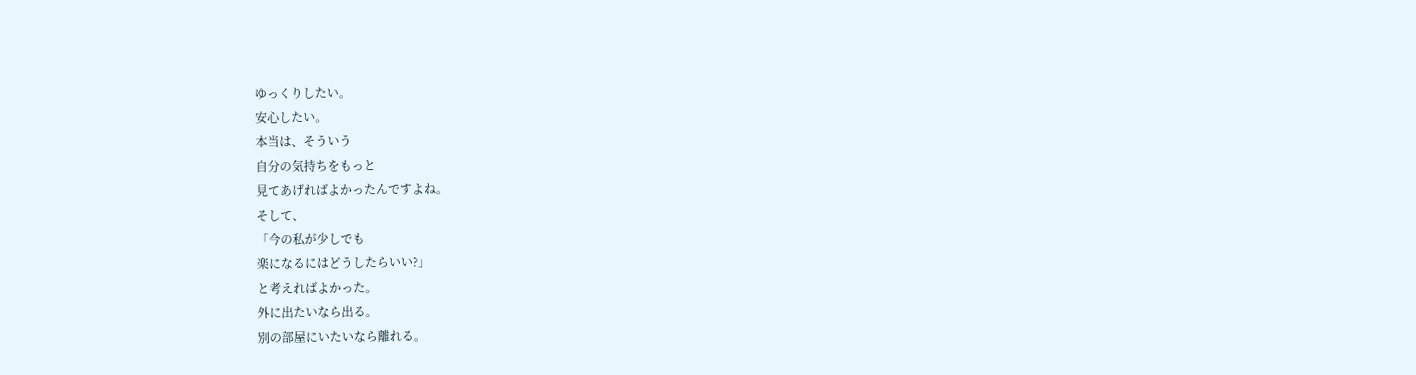ゆっくりしたい。
安心したい。
本当は、そういう
自分の気持ちをもっと
見てあげればよかったんですよね。
そして、
「今の私が少しでも
楽になるにはどうしたらいい?」
と考えればよかった。
外に出たいなら出る。
別の部屋にいたいなら離れる。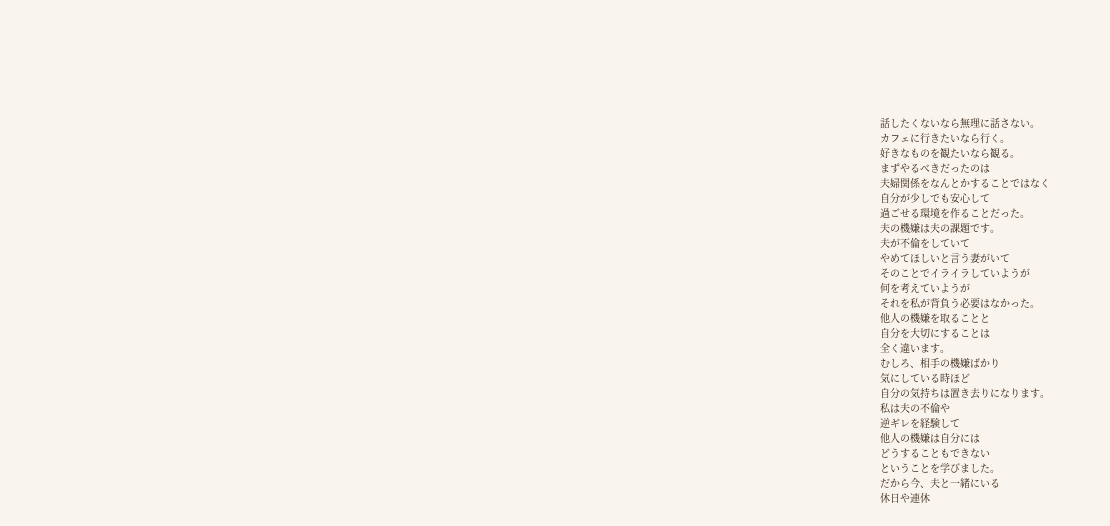話したくないなら無理に話さない。
カフェに行きたいなら行く。
好きなものを観たいなら観る。
まずやるべきだったのは
夫婦関係をなんとかすることではなく
自分が少しでも安心して
過ごせる環境を作ることだった。
夫の機嫌は夫の課題です。
夫が不倫をしていて
やめてほしいと言う妻がいて
そのことでイライラしていようが
何を考えていようが
それを私が背負う必要はなかった。
他人の機嫌を取ることと
自分を大切にすることは
全く違います。
むしろ、相手の機嫌ばかり
気にしている時ほど
自分の気持ちは置き去りになります。
私は夫の不倫や
逆ギレを経験して
他人の機嫌は自分には
どうすることもできない
ということを学びました。
だから今、夫と一緒にいる
休日や連休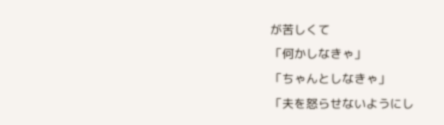が苦しくて
「何かしなきゃ」
「ちゃんとしなきゃ」
「夫を怒らせないようにし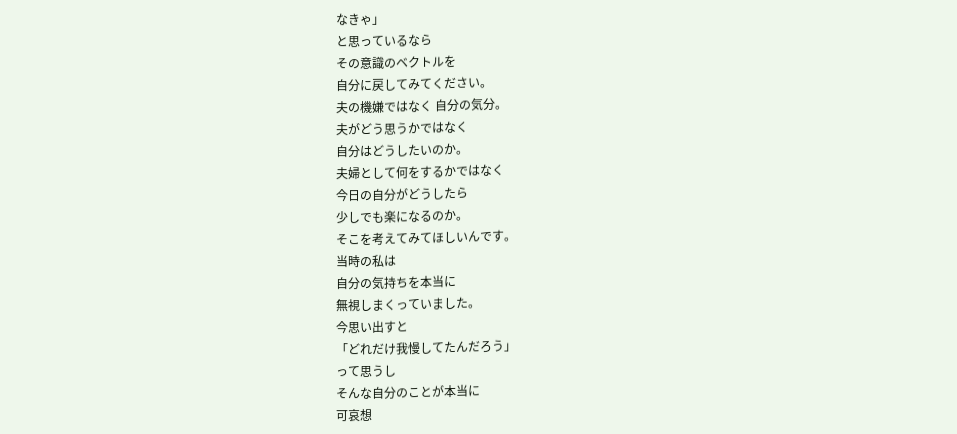なきゃ」
と思っているなら
その意識のベクトルを
自分に戻してみてください。
夫の機嫌ではなく 自分の気分。
夫がどう思うかではなく
自分はどうしたいのか。
夫婦として何をするかではなく
今日の自分がどうしたら
少しでも楽になるのか。
そこを考えてみてほしいんです。
当時の私は
自分の気持ちを本当に
無視しまくっていました。
今思い出すと
「どれだけ我慢してたんだろう」
って思うし
そんな自分のことが本当に
可哀想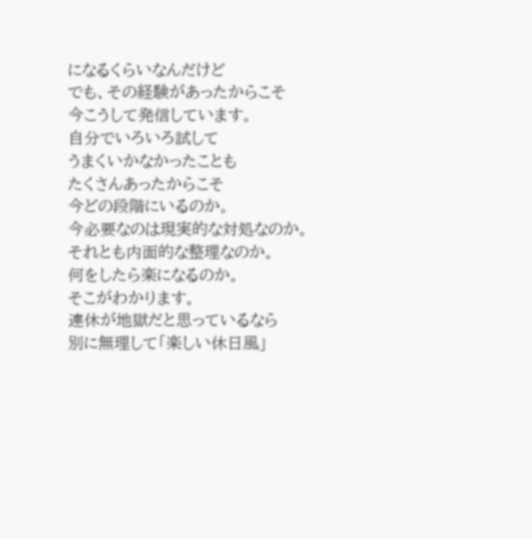になるくらいなんだけど
でも、その経験があったからこそ
今こうして発信しています。
自分でいろいろ試して
うまくいかなかったことも
たくさんあったからこそ
今どの段階にいるのか。
今必要なのは現実的な対処なのか。
それとも内面的な整理なのか。
何をしたら楽になるのか。
そこがわかります。
連休が地獄だと思っているなら
別に無理して「楽しい休日風」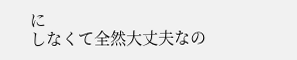に
しなくて全然大丈夫なの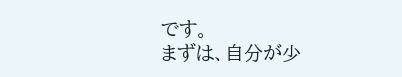です。
まずは、自分が少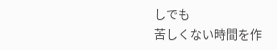しでも
苦しくない時間を作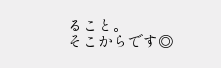ること。
そこからです◎